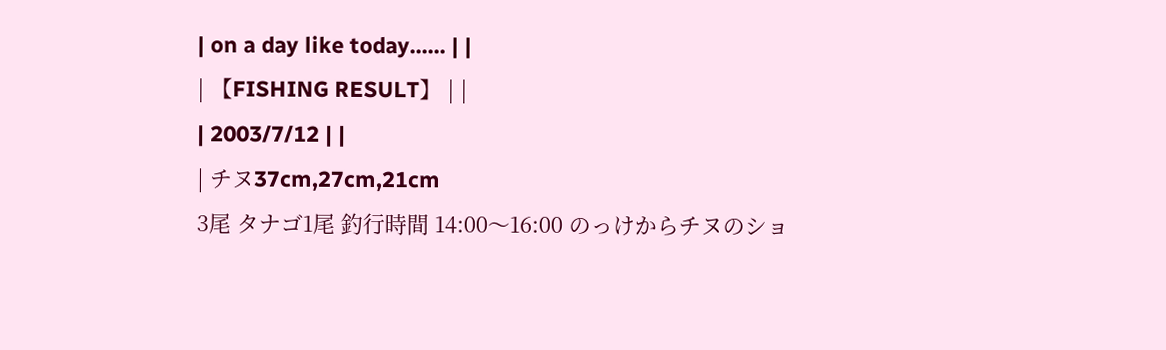| on a day like today...... | |
| 【FISHING RESULT】 | |
| 2003/7/12 | |
| チヌ37cm,27cm,21cm
3尾 タナゴ1尾 釣行時間 14:00〜16:00 のっけからチヌのショ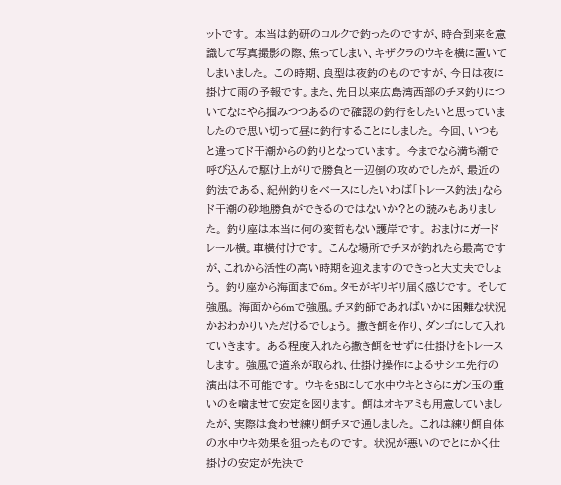ットです。 本当は釣研のコルクで釣ったのですが、時合到来を意識して写真撮影の際、焦ってしまい、キザクラのウキを横に置いてしまいました。 この時期、良型は夜釣のものですが、今日は夜に掛けて雨の予報です。また、先日以来広島湾西部のチヌ釣りについてなにやら掴みつつあるので確認の釣行をしたいと思っていましたので思い切って昼に釣行することにしました。 今回、いつもと違ってド干潮からの釣りとなっています。 今までなら満ち潮で呼び込んで駆け上がりで勝負と一辺倒の攻めでしたが、最近の釣法である、紀州釣りをベースにしたいわば「トレース釣法」ならド干潮の砂地勝負ができるのではないか?との読みもありました。 釣り座は本当に何の変哲もない護岸です。 おまけにガードレール横。車横付けです。 こんな場所でチヌが釣れたら最高ですが、これから活性の高い時期を迎えますのできっと大丈夫でしょう。 釣り座から海面まで6m。タモがギリギリ届く感じです。 そして強風。 海面から6mで強風。チヌ釣師であればいかに困難な状況かおわかりいただけるでしょう。 撒き餌を作り、ダンゴにして入れていきます。 ある程度入れたら撒き餌をせずに仕掛けをトレースします。 強風で道糸が取られ、仕掛け操作によるサシエ先行の演出は不可能です。 ウキを5Bにして水中ウキとさらにガン玉の重いのを噛ませて安定を図ります。 餌はオキアミも用意していましたが、実際は食わせ練り餌チヌで通しました。 これは練り餌自体の水中ウキ効果を狙ったものです。 状況が悪いのでとにかく仕掛けの安定が先決で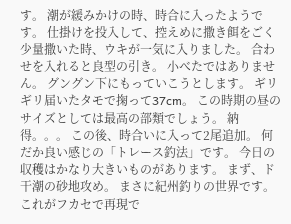す。 潮が緩みかけの時、時合に入ったようです。 仕掛けを投入して、控えめに撒き餌をごく少量撒いた時、ウキが一気に入りました。 合わせを入れると良型の引き。 小べたではありません。 グングン下にもっていこうとします。 ギリギリ届いたタモで掬って37cm。 この時期の昼のサイズとしては最高の部類でしょう。 納得。。。 この後、時合いに入って2尾追加。 何だか良い感じの「トレース釣法」です。 今日の収穫はかなり大きいものがあります。 まず、ド干潮の砂地攻め。 まさに紀州釣りの世界です。 これがフカセで再現で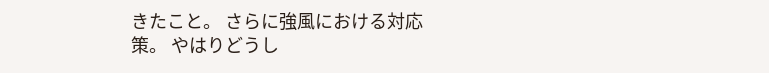きたこと。 さらに強風における対応策。 やはりどうし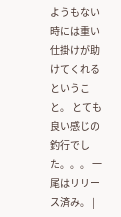ようもない時には重い仕掛けが助けてくれるということ。 とても良い感じの釣行でした。。。 一尾はリリース済み。 |